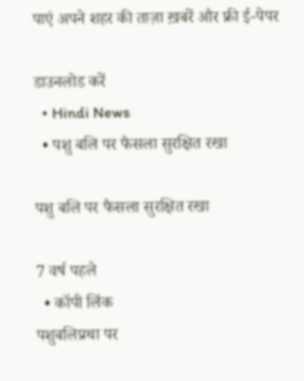पाएं अपने शहर की ताज़ा ख़बरें और फ्री ई-पेपर

डाउनलोड करें
  • Hindi News
  • पशु बलि पर फैसला सुरक्षित रखा

पशु बलि पर फैसला सुरक्षित रखा

7 वर्ष पहले
  • कॉपी लिंक
पशुबलिप्रथा पर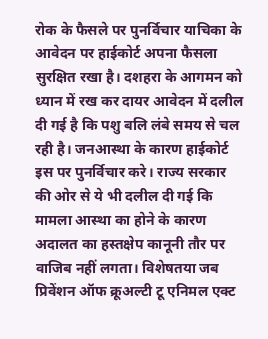रोक के फैसले पर पुनर्विचार याचिका के आवेदन पर हाईकोर्ट अपना फैसला सुरक्षित रखा है। दशहरा के आगमन को ध्यान में रख कर दायर आवेदन में दलील दी गई है कि पशु बलि लंबे समय से चल रही है। जनआस्था के कारण हाईकोर्ट इस पर पुनर्विचार करे। राज्य सरकार की ओर से ये भी दलील दी गई कि मामला आस्था का होने के कारण अदालत का हस्तक्षेप कानूनी तौर पर वाजिब नहीं लगता। विशेषतया जब प्रिवेंशन ऑफ क्रूअल्टी टू एनिमल एक्ट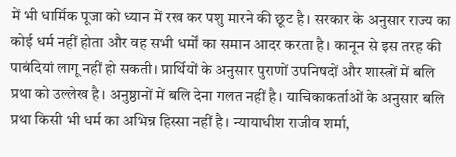में भी धार्मिक पूजा को ध्यान में रख कर पशु मारने की छूट है। सरकार के अनुसार राज्य का कोई धर्म नहीं होता और वह सभी धर्मों का समान आदर करता है। कानून से इस तरह की पाबंदियां लागू नहीं हो सकती। प्रार्थियों के अनुसार पुराणों उपनिषदों और शास्त्रों में बलि प्रथा को उल्लेख है। अनुष्ठानों में बलि देना गलत नहीं है। याचिकाकर्ताओं के अनुसार बलि प्रथा किसी भी धर्म का अभिन्न हिस्सा नहीं है। न्यायाधीश राजीव शर्मा,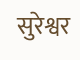सुरेश्वर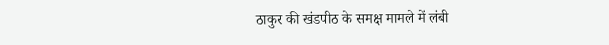ठाकुर की खंडपीठ के समक्ष मामले में लंबी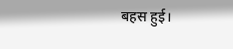बहस हुई।